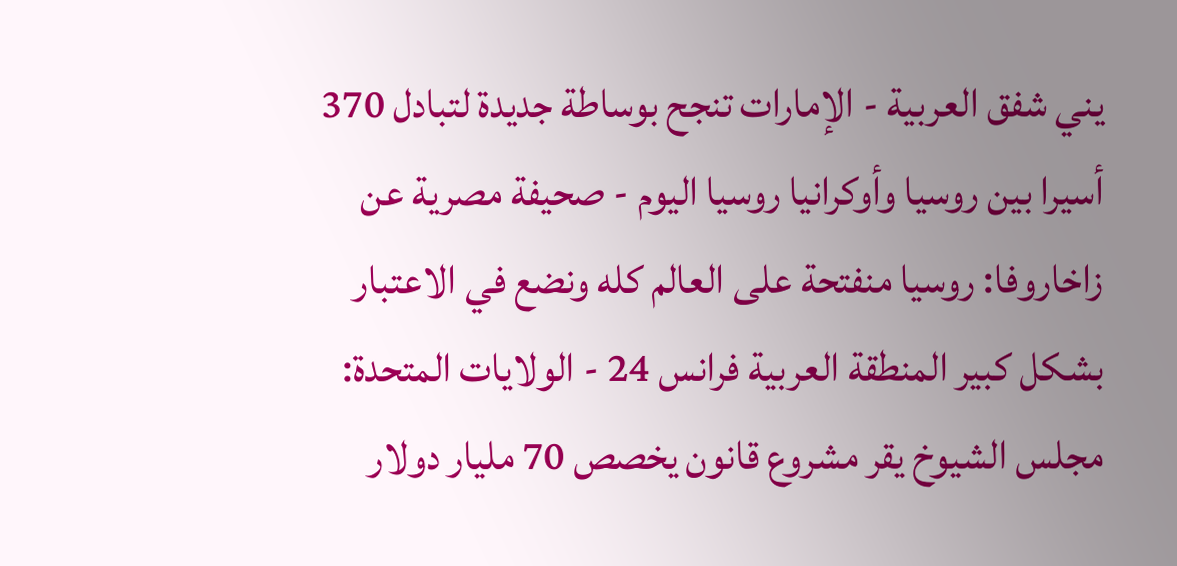يني شفق العربية - الإمارات تنجح بوساطة جديدة لتبادل 370 أسيرا بين روسيا وأوكرانيا روسيا اليوم - صحيفة مصرية عن زاخاروفا: روسيا منفتحة على العالم كله ونضع في الاعتبار بشكل كبير المنطقة العربية فرانس 24 - الولايات المتحدة: مجلس الشيوخ يقر مشروع قانون يخصص 70 مليار دولار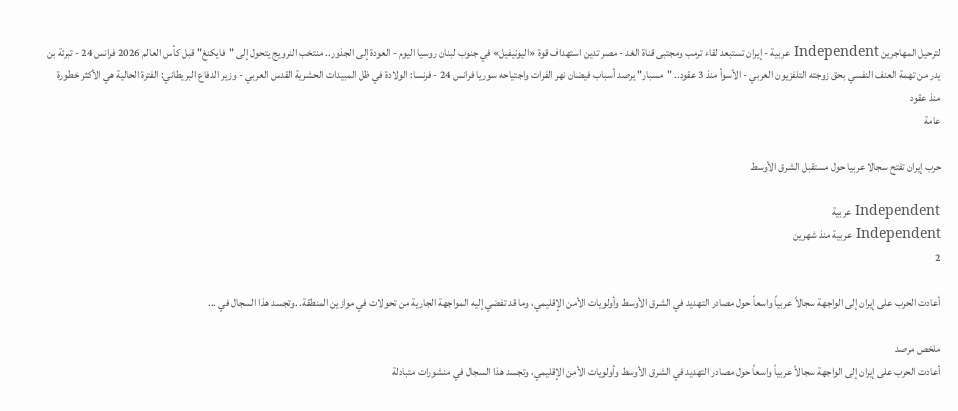لترحيل المهاجرين Independent عربية - إيران تستبعد لقاء ترمب ومجتبى قناة الغد - مصر تدين استهداف قوة «اليونيفيل» في جنوب لبنان روسيا اليوم - العودة إلى الجذور.. منتخب النرويج يتحول إلى "فايكنغ" قبل كأس العالم 2026 فرانس 24 - تبرئة بن يدر من تهمة العنف النفسي بحق زوجته التلفزيون العربي - الأسوأ منذ 3 عقود.. "مسبار" يرصد أسباب فيضان نهر الفرات واجتياحه سوريا فرانس 24 - فرنسا: الولادة في ظل المبيدات الحشرية القدس العربي - وزير الدفاع البريطاني: الفترة الحالية هي الأكثر خطورة منذ عقود
عامة

حرب إيران تفتح سجالا عربيا حول مستقبل الشرق الأوسط

Independent عربية
Independent عربية منذ شهرين
2

أعادت الحرب على إيران إلى الواجهة سجالاً عربياً واسعاً حول مصادر التهديد في الشرق الأوسط وأولويات الأمن الإقليمي، وما قد تفضي إليه المواجهة الجارية من تحولات في موازين المنطقة. .وتجسد هذا السجال في ...

ملخص مرصد
أعادت الحرب على إيران إلى الواجهة سجالاً عربياً واسعاً حول مصادر التهديد في الشرق الأوسط وأولويات الأمن الإقليمي، وتجسد هذا السجال في منشورات متبادلة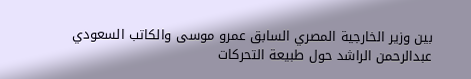بين وزير الخارجية المصري السابق عمرو موسى والكاتب السعودي عبدالرحمن الراشد حول طبيعة التحركات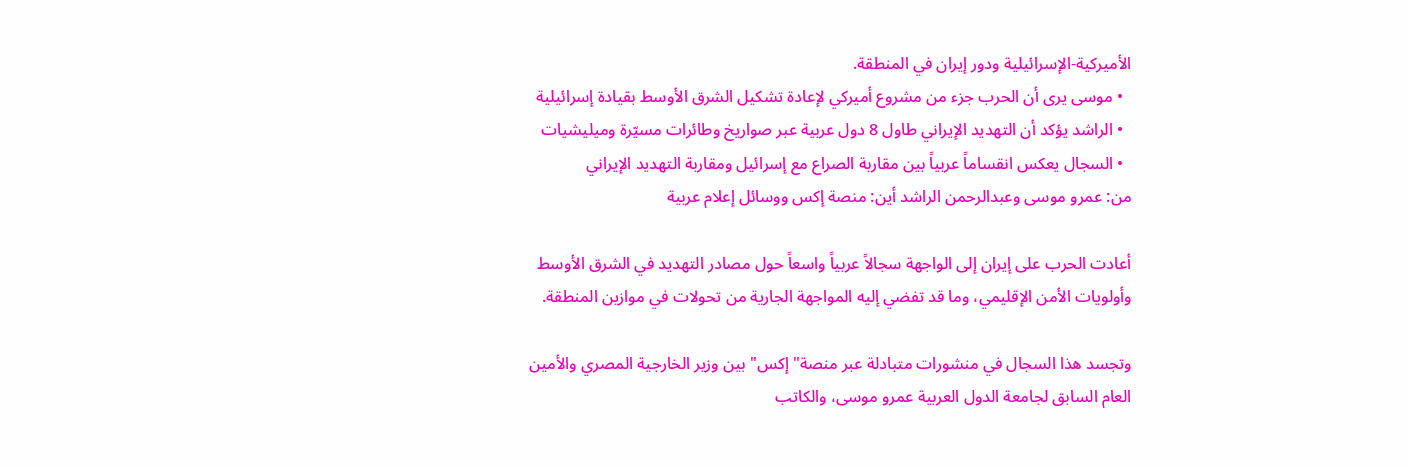الأميركية-الإسرائيلية ودور إيران في المنطقة.
  • موسى يرى أن الحرب جزء من مشروع أميركي لإعادة تشكيل الشرق الأوسط بقيادة إسرائيلية
  • الراشد يؤكد أن التهديد الإيراني طاول 8 دول عربية عبر صواريخ وطائرات مسيّرة وميليشيات
  • السجال يعكس انقساماً عربياً بين مقاربة الصراع مع إسرائيل ومقاربة التهديد الإيراني
من: عمرو موسى وعبدالرحمن الراشد أين: منصة إكس ووسائل إعلام عربية

أعادت الحرب على إيران إلى الواجهة سجالاً عربياً واسعاً حول مصادر التهديد في الشرق الأوسط وأولويات الأمن الإقليمي، وما قد تفضي إليه المواجهة الجارية من تحولات في موازين المنطقة.

وتجسد هذا السجال في منشورات متبادلة عبر منصة" إكس" بين وزير الخارجية المصري والأمين العام السابق لجامعة الدول العربية عمرو موسى، والكاتب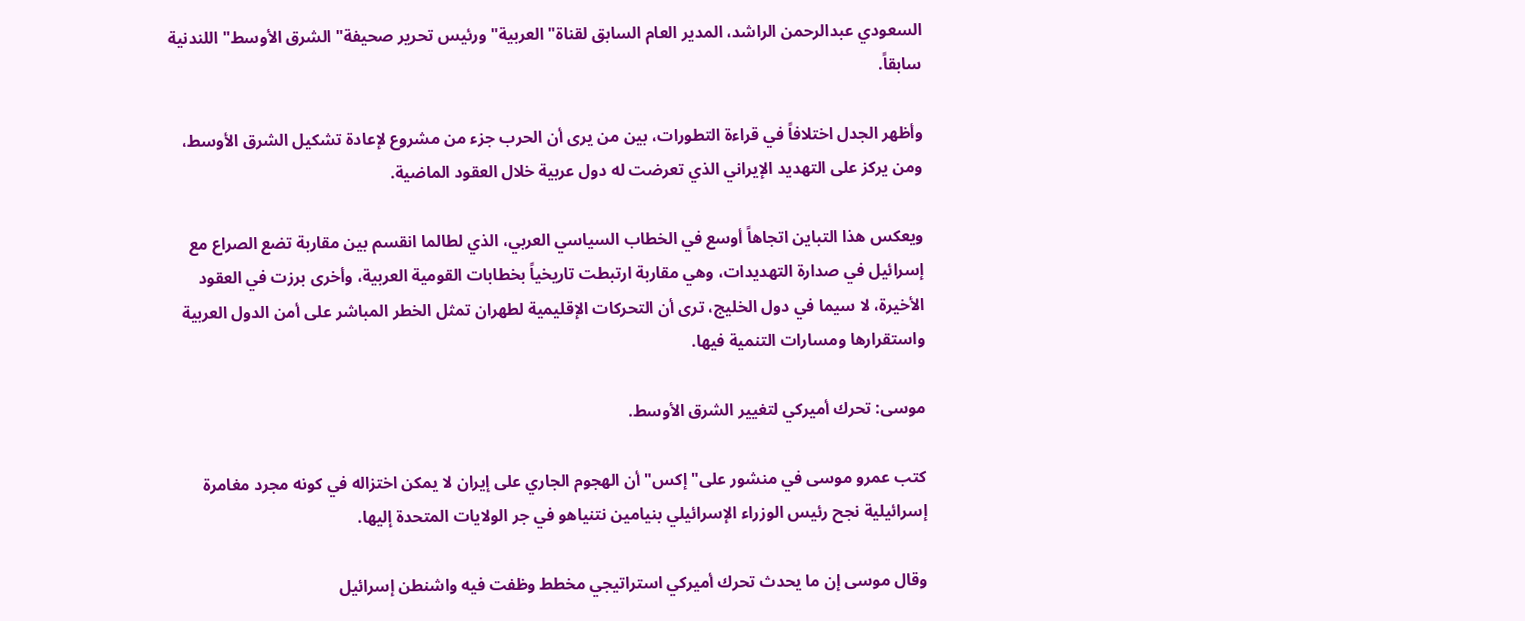السعودي عبدالرحمن الراشد، المدير العام السابق لقناة" العربية" ورئيس تحرير صحيفة" الشرق الأوسط" اللندنية سابقاً.

وأظهر الجدل اختلافاً في قراءة التطورات، بين من يرى أن الحرب جزء من مشروع لإعادة تشكيل الشرق الأوسط، ومن يركز على التهديد الإيراني الذي تعرضت له دول عربية خلال العقود الماضية.

ويعكس هذا التباين اتجاهاً أوسع في الخطاب السياسي العربي، الذي لطالما انقسم بين مقاربة تضع الصراع مع إسرائيل في صدارة التهديدات، وهي مقاربة ارتبطت تاريخياً بخطابات القومية العربية، وأخرى برزت في العقود الأخيرة، لا سيما في دول الخليج، ترى أن التحركات الإقليمية لطهران تمثل الخطر المباشر على أمن الدول العربية واستقرارها ومسارات التنمية فيها.

موسى: تحرك أميركي لتغيير الشرق الأوسط.

كتب عمرو موسى في منشور على" إكس" أن الهجوم الجاري على إيران لا يمكن اختزاله في كونه مجرد مغامرة إسرائيلية نجح رئيس الوزراء الإسرائيلي بنيامين نتنياهو في جر الولايات المتحدة إليها.

وقال موسى إن ما يحدث تحرك أميركي استراتيجي مخطط وظفت فيه واشنطن إسرائيل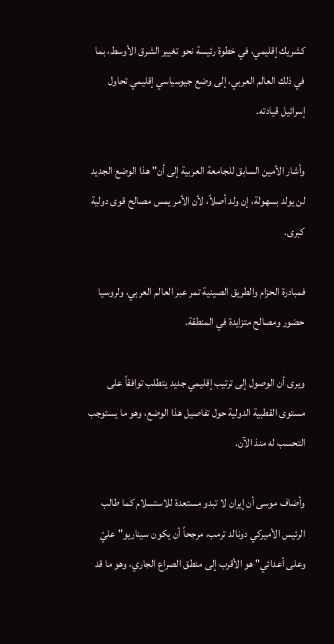كشريك إقليمي، في خطوة رئيسة نحو تغيير الشرق الأوسط، بما في ذلك العالم العربي، إلى وضع جيوسياسي إقليمي تحاول إسرائيل قيادته.

وأشار الأمين السابق للجامعة العربية إلى أن" هذا الوضع الجديد لن يولد بسهولة، إن ولد أصلاً، لأن الأمر يمس مصالح قوى دولية كبرى.

فمبادرة الحزام والطريق الصينية تمر عبر العالم العربي، ولروسيا حضور ومصالح متزايدة في المنطقة.

ويرى أن الوصول إلى ترتيب إقليمي جديد يتطلب توافقاً على مستوى القطبية الدولية حول تفاصيل هذا الوضع، وهو ما يستوجب التحسب له منذ الآن.

وأضاف موسى أن إيران لا تبدو مستعدة للاستسلام كما طالب الرئيس الأميركي دونالد ترمب، مرجحاً أن يكون سيناريو" عليّ وعلى أعدائي" هو الأقرب إلى منطق الصراع الجاري، وهو ما قد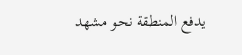يدفع المنطقة نحو مشهد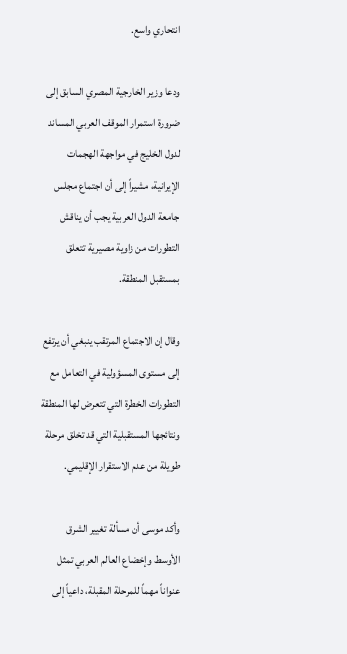انتحاري واسع.

ودعا وزير الخارجية المصري السابق إلى ضرورة استمرار الموقف العربي المساند لدول الخليج في مواجهة الهجمات الإيرانية، مشيراً إلى أن اجتماع مجلس جامعة الدول العربية يجب أن يناقش التطورات من زاوية مصيرية تتعلق بمستقبل المنطقة.

وقال إن الاجتماع المرتقب ينبغي أن يرتفع إلى مستوى المسؤولية في التعامل مع التطورات الخطرة التي تتعرض لها المنطقة ونتائجها المستقبلية التي قد تخلق مرحلة طويلة من عدم الاستقرار الإقليمي.

وأكد موسى أن مسألة تغيير الشرق الأوسط وإخضاع العالم العربي تمثل عنواناً مهماً للمرحلة المقبلة، داعياً إلى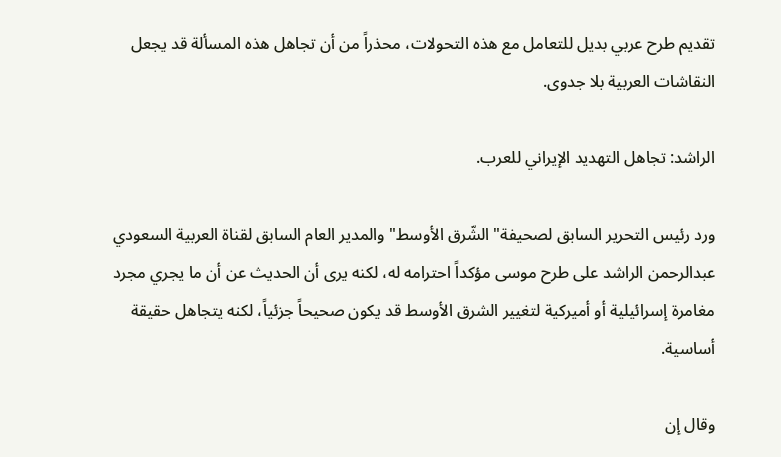تقديم طرح عربي بديل للتعامل مع هذه التحولات، محذراً من أن تجاهل هذه المسألة قد يجعل النقاشات العربية بلا جدوى.

الراشد: تجاهل التهديد الإيراني للعرب.

ورد رئيس التحرير السابق لصحيفة" الشّرق الأوسط" والمدير العام السابق لقناة العربية السعودي عبدالرحمن الراشد على طرح موسى مؤكداً احترامه له، لكنه يرى أن الحديث عن أن ما يجري مجرد مغامرة إسرائيلية أو أميركية لتغيير الشرق الأوسط قد يكون صحيحاً جزئياً، لكنه يتجاهل حقيقة أساسية.

وقال إن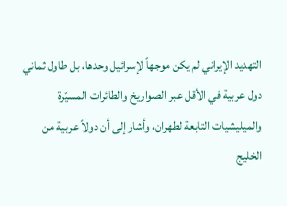التهديد الإيراني لم يكن موجهاً لإسرائيل وحدها، بل طاول ثماني دول عربية في الأقل عبر الصواريخ والطائرات المسيّرة والميليشيات التابعة لطهران، وأشار إلى أن دولاً عربية من الخليج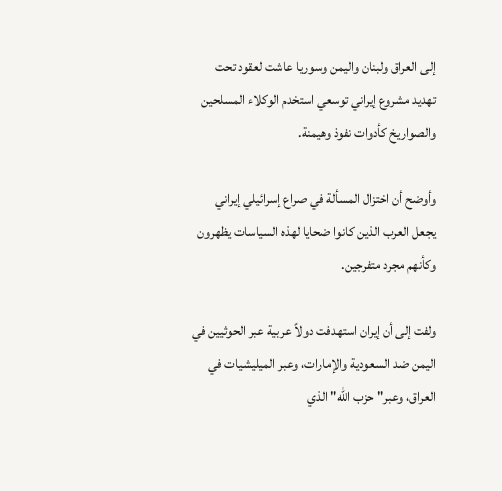إلى العراق ولبنان واليمن وسوريا عاشت لعقود تحت تهديد مشروع إيراني توسعي استخدم الوكلاء المسلحين والصواريخ كأدوات نفوذ وهيمنة.

وأوضح أن اختزال المسألة في صراع إسرائيلي إيراني يجعل العرب الذين كانوا ضحايا لهذه السياسات يظهرون وكأنهم مجرد متفرجين.

ولفت إلى أن إيران استهدفت دولاً عربية عبر الحوثيين في اليمن ضد السعودية والإمارات، وعبر الميليشيات في العراق، وعبر" حزب الله" الذي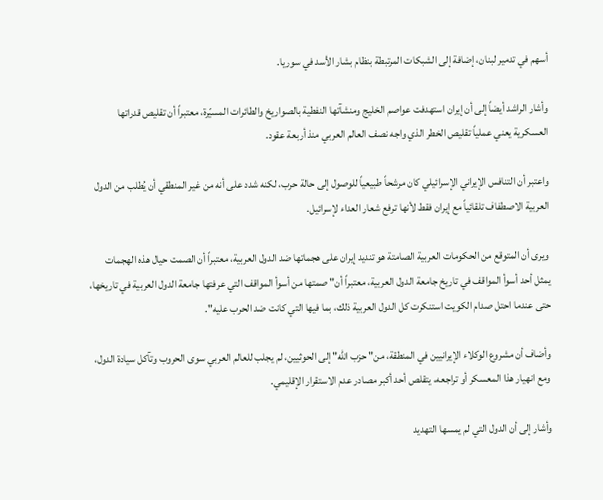أسهم في تدمير لبنان، إضافة إلى الشبكات المرتبطة بنظام بشار الأسد في سوريا.

وأشار الراشد أيضاً إلى أن إيران استهدفت عواصم الخليج ومنشآتها النفطية بالصواريخ والطائرات المسيّرة، معتبراً أن تقليص قدراتها العسكرية يعني عملياً تقليص الخطر الذي واجه نصف العالم العربي منذ أربعة عقود.

واعتبر أن التنافس الإيراني الإسرائيلي كان مرشحاً طبيعياً للوصول إلى حالة حرب، لكنه شدد على أنه من غير المنطقي أن يُطلب من الدول العربية الاصطفاف تلقائياً مع إيران فقط لأنها ترفع شعار العداء لإسرائيل.

ويرى أن المتوقع من الحكومات العربية الصامتة هو تنديد إيران على هجماتها ضد الدول العربية، معتبراً أن الصمت حيال هذه الهجمات يمثل أحد أسوأ المواقف في تاريخ جامعة الدول العربية، معتبراً أن" صمتها من أسوأ المواقف التي عرفتها جامعة الدول العربية في تاريخها، حتى عندما احتل صدام الكويت استنكرت كل الدول العربية ذلك، بما فيها التي كانت ضد الحرب عليه".

وأضاف أن مشروع الوكلاء الإيرانيين في المنطقة، من" حزب الله" إلى الحوثيين، لم يجلب للعالم العربي سوى الحروب وتآكل سيادة الدول، ومع انهيار هذا المعسكر أو تراجعه، يتقلص أحد أكبر مصادر عدم الاستقرار الإقليمي.

وأشار إلى أن الدول التي لم يمسها التهديد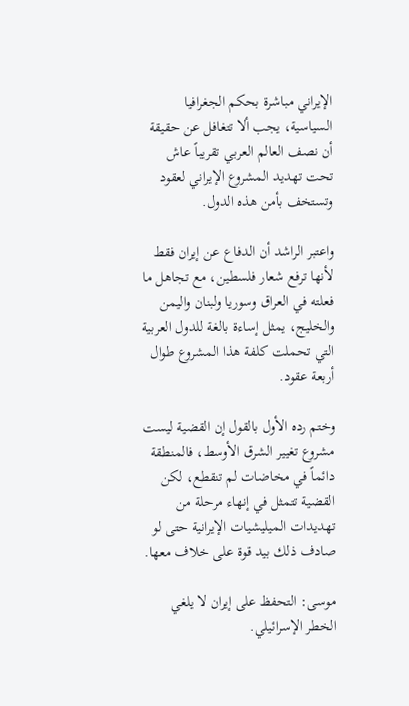الإيراني مباشرة بحكم الجغرافيا السياسية، يجب ألا تتغافل عن حقيقة أن نصف العالم العربي تقريباً عاش تحت تهديد المشروع الإيراني لعقود وتستخف بأمن هذه الدول.

واعتبر الراشد أن الدفاع عن إيران فقط لأنها ترفع شعار فلسطين، مع تجاهل ما فعلته في العراق وسوريا ولبنان واليمن والخليج، يمثل إساءة بالغة للدول العربية التي تحملت كلفة هذا المشروع طوال أربعة عقود.

وختم رده الأول بالقول إن القضية ليست مشروع تغيير الشرق الأوسط، فالمنطقة دائماً في مخاضات لم تنقطع، لكن القضية تتمثل في إنهاء مرحلة من تهديدات الميليشيات الإيرانية حتى لو صادف ذلك بيد قوة على خلاف معها.

موسى: التحفظ على إيران لا يلغي الخطر الإسرائيلي.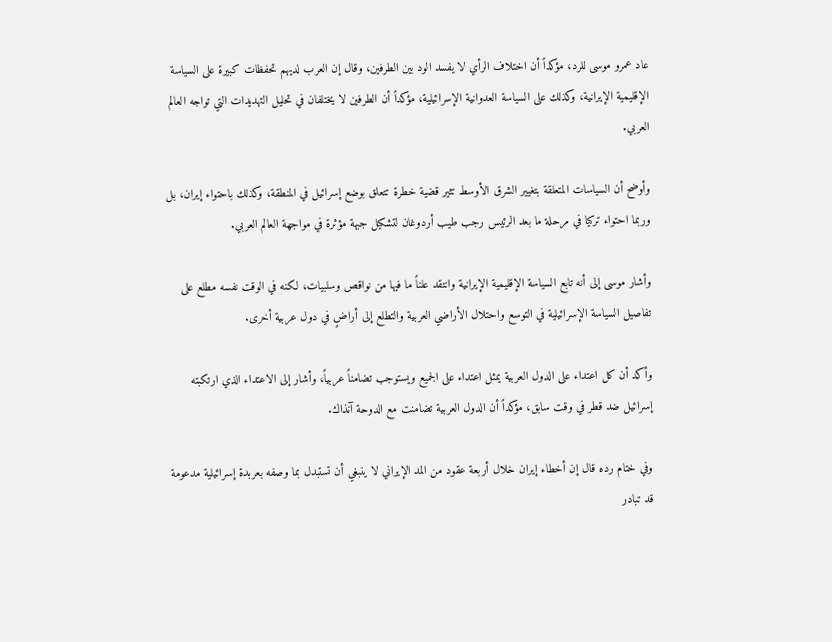عاد عمرو موسى للرد، مؤكداً أن اختلاف الرأي لا يفسد الود بين الطرفين، وقال إن العرب لديهم تحفظات كبيرة على السياسة الإقليمية الإيرانية، وكذلك على السياسة العدوانية الإسرائيلية، مؤكداً أن الطرفين لا يختلفان في تحليل التهديدات التي تواجه العالم العربي.

وأوضح أن السياسات المتعلقة بتغيير الشرق الأوسط تثير قضية خطرة تتعلق بوضع إسرائيل في المنطقة، وكذلك باحتواء إيران، بل وربما احتواء تركيا في مرحلة ما بعد الرئيس رجب طيب أردوغان لتشكيل جبهة مؤثرة في مواجهة العالم العربي.

وأشار موسى إلى أنه تابع السياسة الإقليمية الإيرانية وانتقد علناً ما فيها من نواقص وسلبيات، لكنه في الوقت نفسه مطلع على تفاصيل السياسة الإسرائيلية في التوسع واحتلال الأراضي العربية والتطلع إلى أراضٍ في دول عربية أخرى.

وأكد أن كل اعتداء على الدول العربية يمثل اعتداء على الجميع ويستوجب تضامناً عربياً، وأشار إلى الاعتداء الذي ارتكبته إسرائيل ضد قطر في وقت سابق، مؤكداً أن الدول العربية تضامنت مع الدوحة آنذاك.

وفي ختام رده قال إن أخطاء إيران خلال أربعة عقود من المد الإيراني لا ينبغي أن تستبدل بما وصفه بعربدة إسرائيلية مدعومة قد تبادر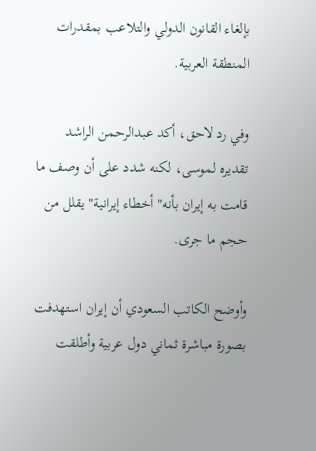بإلغاء القانون الدولي والتلاعب بمقدرات المنطقة العربية.

وفي رد لاحق، أكد عبدالرحمن الراشد تقديره لموسى، لكنه شدد على أن وصف ما قامت به إيران بأنه" أخطاء إيرانية" يقلل من حجم ما جرى.

وأوضح الكاتب السعودي أن إيران استهدفت بصورة مباشرة ثماني دول عربية وأطلقت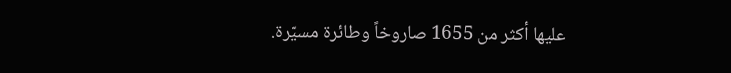عليها أكثر من 1655 صاروخاً وطائرة مسيّرة.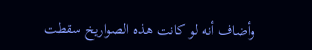وأضاف أنه لو كانت هذه الصواريخ سقطت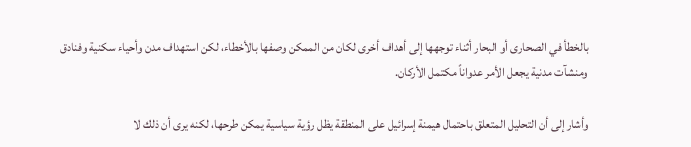بالخطأ في الصحارى أو البحار أثناء توجهها إلى أهداف أخرى لكان من الممكن وصفها بالأخطاء، لكن استهداف مدن وأحياء سكنية وفنادق ومنشآت مدنية يجعل الأمر عدواناً مكتمل الأركان.

وأشار إلى أن التحليل المتعلق باحتمال هيمنة إسرائيل على المنطقة يظل رؤية سياسية يمكن طرحها، لكنه يرى أن ذلك لا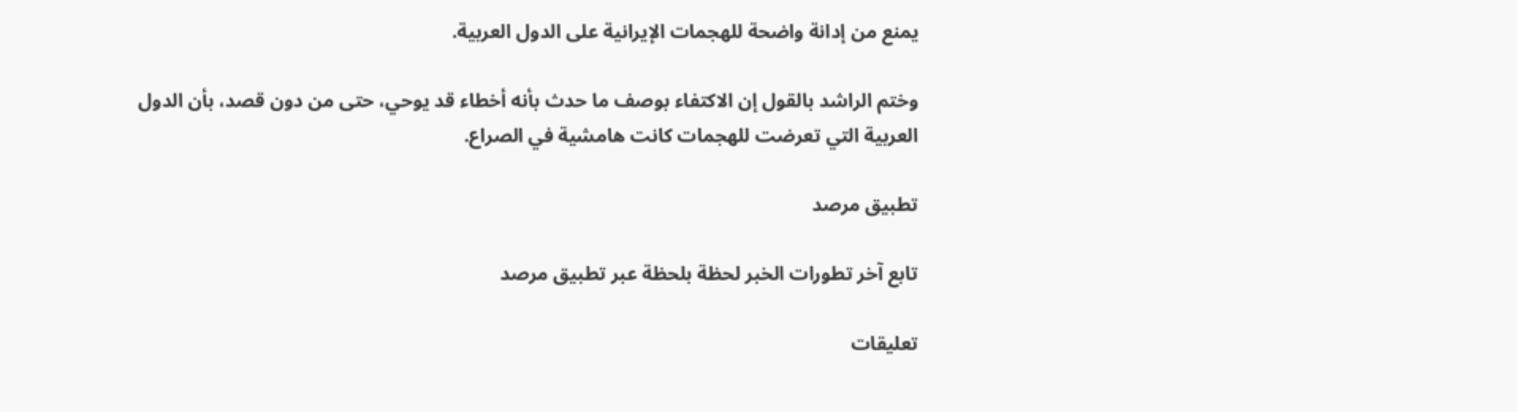يمنع من إدانة واضحة للهجمات الإيرانية على الدول العربية.

وختم الراشد بالقول إن الاكتفاء بوصف ما حدث بأنه أخطاء قد يوحي، حتى من دون قصد، بأن الدول العربية التي تعرضت للهجمات كانت هامشية في الصراع.

تطبيق مرصد

تابع آخر تطورات الخبر لحظة بلحظة عبر تطبيق مرصد

تعليقات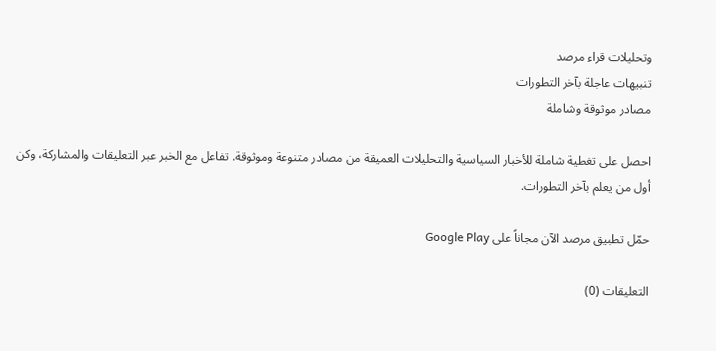وتحليلات قراء مرصد
تنبيهات عاجلة بآخر التطورات
مصادر موثوقة وشاملة

احصل على تغطية شاملة للأخبار السياسية والتحليلات العميقة من مصادر متنوعة وموثوقة. تفاعل مع الخبر عبر التعليقات والمشاركة، وكن أول من يعلم بآخر التطورات.

حمّل تطبيق مرصد الآن مجاناً على Google Play

التعليقات (0)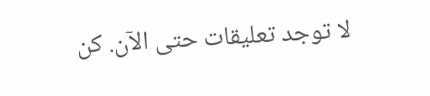لا توجد تعليقات حتى الآن. كن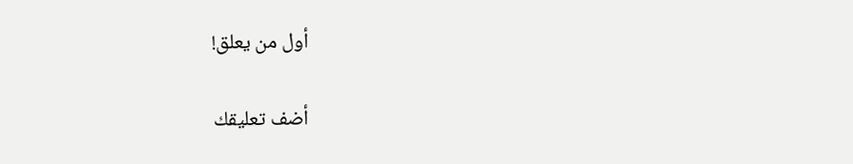أول من يعلق!

أضف تعليقك